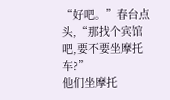“好吧。”春台点头,“那找个宾馆吧,要不要坐摩托车?”
他们坐摩托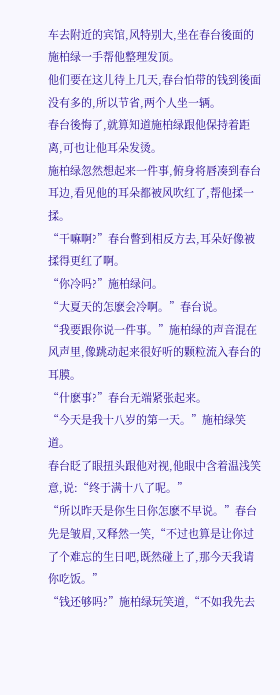车去附近的宾馆,风特别大,坐在春台後面的施柏绿一手帮他整理发顶。
他们要在这儿待上几天,春台怕带的钱到後面没有多的,所以节省,两个人坐一辆。
春台後悔了,就算知道施柏绿跟他保持着距离,可也让他耳朵发烫。
施柏绿忽然想起来一件事,俯身将唇凑到春台耳边,看见他的耳朵都被风吹红了,帮他揉一揉。
“干嘛啊?”春台瞥到相反方去,耳朵好像被揉得更红了啊。
“你冷吗?”施柏绿问。
“大夏天的怎麽会冷啊。”春台说。
“我要跟你说一件事。”施柏绿的声音混在风声里,像跳动起来很好听的颗粒流入春台的耳膜。
“什麽事?”春台无端紧张起来。
“今天是我十八岁的第一天。”施柏绿笑道。
春台眨了眼扭头跟他对视,他眼中含着温浅笑意,说:“终于满十八了呢。”
“所以昨天是你生日你怎麽不早说。”春台先是皱眉,又释然一笑,“不过也算是让你过了个难忘的生日吧,既然碰上了,那今天我请你吃饭。”
“钱还够吗?”施柏绿玩笑道,“不如我先去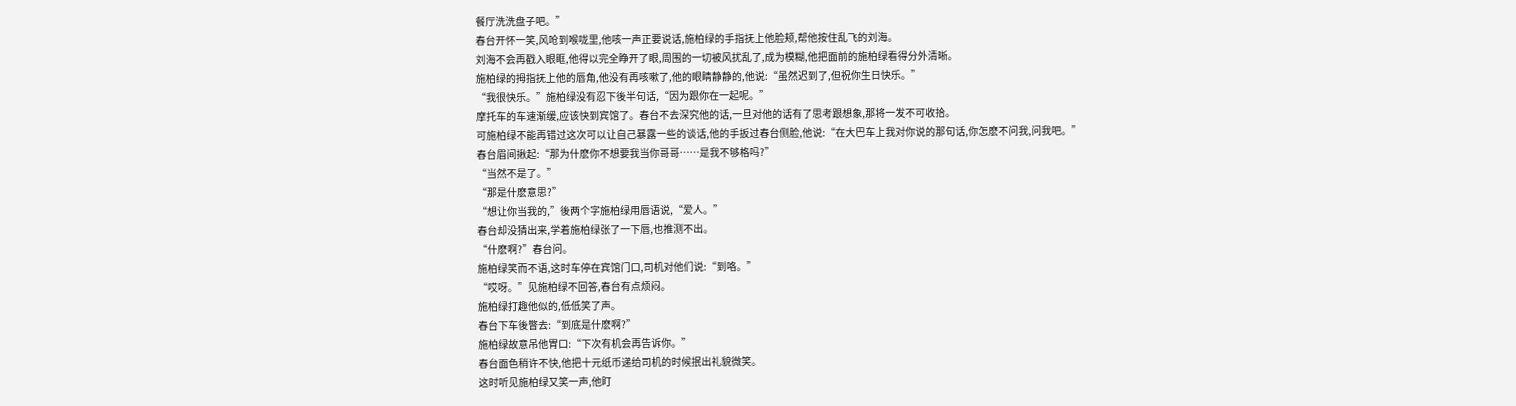餐厅洗洗盘子吧。”
春台开怀一笑,风呛到喉咙里,他咳一声正要说话,施柏绿的手指抚上他脸颊,帮他按住乱飞的刘海。
刘海不会再戳入眼眶,他得以完全睁开了眼,周围的一切被风扰乱了,成为模糊,他把面前的施柏绿看得分外清晰。
施柏绿的拇指抚上他的唇角,他没有再咳嗽了,他的眼睛静静的,他说:“虽然迟到了,但祝你生日快乐。”
“我很快乐。”施柏绿没有忍下後半句话,“因为跟你在一起呢。”
摩托车的车速渐缓,应该快到宾馆了。春台不去深究他的话,一旦对他的话有了思考跟想象,那将一发不可收拾。
可施柏绿不能再错过这次可以让自己暴露一些的谈话,他的手扳过春台侧脸,他说:“在大巴车上我对你说的那句话,你怎麽不问我,问我吧。”
春台眉间揪起:“那为什麽你不想要我当你哥哥……是我不够格吗?”
“当然不是了。”
“那是什麽意思?”
“想让你当我的,”後两个字施柏绿用唇语说,“爱人。”
春台却没猜出来,学着施柏绿张了一下唇,也推测不出。
“什麽啊?”春台问。
施柏绿笑而不语,这时车停在宾馆门口,司机对他们说:“到咯。”
“哎呀。”见施柏绿不回答,春台有点烦闷。
施柏绿打趣他似的,低低笑了声。
春台下车後瞥去:“到底是什麽啊?”
施柏绿故意吊他胃口:“下次有机会再告诉你。”
春台面色稍许不快,他把十元纸币递给司机的时候抿出礼貌微笑。
这时听见施柏绿又笑一声,他盯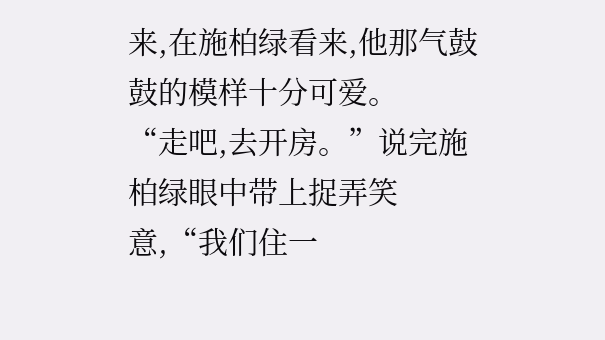来,在施柏绿看来,他那气鼓鼓的模样十分可爱。
“走吧,去开房。”说完施柏绿眼中带上捉弄笑意,“我们住一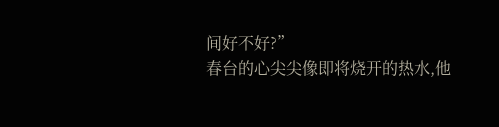间好不好?”
春台的心尖尖像即将烧开的热水,他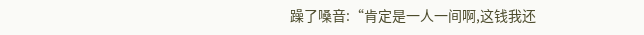躁了嗓音:“肯定是一人一间啊,这钱我还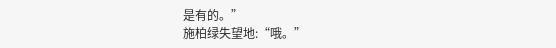是有的。”
施柏绿失望地:“哦。”